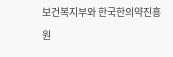보건복지부와 한국한의약진흥원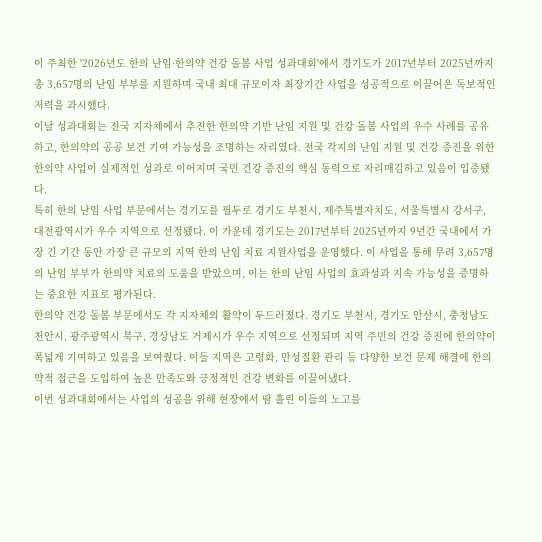이 주최한 '2026년도 한의 난임·한의약 건강 돌봄 사업 성과대회'에서 경기도가 2017년부터 2025년까지 총 3,657명의 난임 부부를 지원하며 국내 최대 규모이자 최장기간 사업을 성공적으로 이끌어온 독보적인 저력을 과시했다.
이날 성과대회는 전국 지자체에서 추진한 한의약 기반 난임 지원 및 건강 돌봄 사업의 우수 사례를 공유하고, 한의약의 공공 보건 기여 가능성을 조명하는 자리였다. 전국 각지의 난임 지원 및 건강 증진을 위한 한의약 사업이 실제적인 성과로 이어지며 국민 건강 증진의 핵심 동력으로 자리매김하고 있음이 입증됐다.
특히 한의 난임 사업 부문에서는 경기도를 필두로 경기도 부천시, 제주특별자치도, 서울특별시 강서구, 대전광역시가 우수 지역으로 선정됐다. 이 가운데 경기도는 2017년부터 2025년까지 9년간 국내에서 가장 긴 기간 동안 가장 큰 규모의 지역 한의 난임 치료 지원사업을 운영했다. 이 사업을 통해 무려 3,657명의 난임 부부가 한의약 치료의 도움을 받았으며, 이는 한의 난임 사업의 효과성과 지속 가능성을 증명하는 중요한 지표로 평가된다.
한의약 건강 돌봄 부문에서도 각 지자체의 활약이 두드러졌다. 경기도 부천시, 경기도 안산시, 충청남도 천안시, 광주광역시 북구, 경상남도 거제시가 우수 지역으로 선정되며 지역 주민의 건강 증진에 한의약이 폭넓게 기여하고 있음을 보여줬다. 이들 지역은 고령화, 만성질환 관리 등 다양한 보건 문제 해결에 한의약적 접근을 도입하여 높은 만족도와 긍정적인 건강 변화를 이끌어냈다.
이번 성과대회에서는 사업의 성공을 위해 현장에서 땀 흘린 이들의 노고를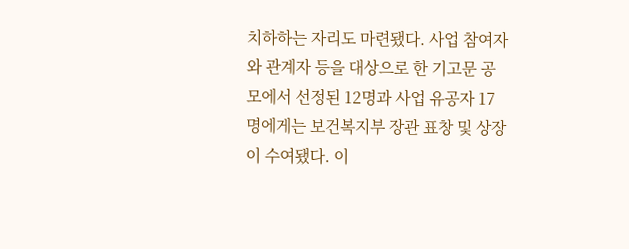치하하는 자리도 마련됐다. 사업 참여자와 관계자 등을 대상으로 한 기고문 공모에서 선정된 12명과 사업 유공자 17명에게는 보건복지부 장관 표창 및 상장이 수여됐다. 이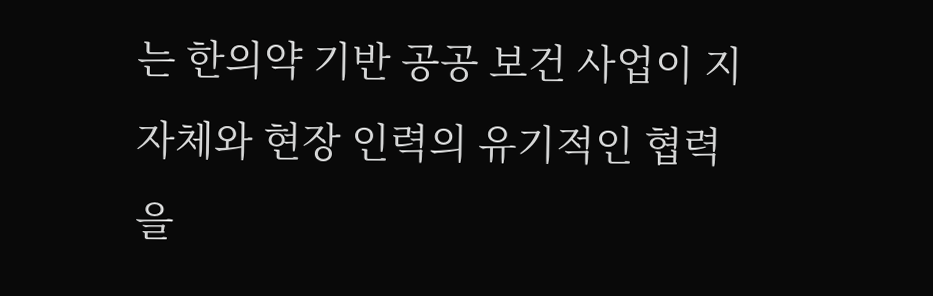는 한의약 기반 공공 보건 사업이 지자체와 현장 인력의 유기적인 협력을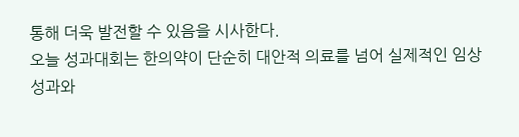통해 더욱 발전할 수 있음을 시사한다.
오늘 성과대회는 한의약이 단순히 대안적 의료를 넘어 실제적인 임상 성과와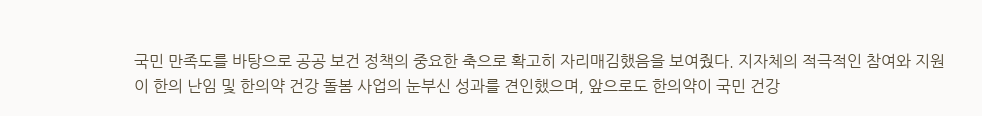국민 만족도를 바탕으로 공공 보건 정책의 중요한 축으로 확고히 자리매김했음을 보여줬다. 지자체의 적극적인 참여와 지원이 한의 난임 및 한의약 건강 돌봄 사업의 눈부신 성과를 견인했으며, 앞으로도 한의약이 국민 건강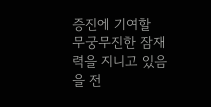증진에 기여할 무궁무진한 잠재력을 지니고 있음을 전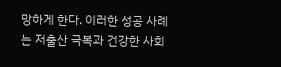망하게 한다. 이러한 성공 사례는 저출산 극복과 건강한 사회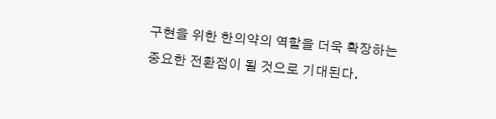구현을 위한 한의약의 역할을 더욱 확장하는 중요한 전환점이 될 것으로 기대된다.